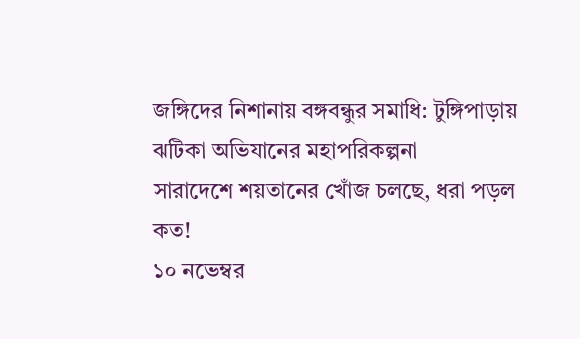জঙ্গিদের নিশানায় বঙ্গবন্ধুর সমাধি: টুঙ্গিপাড়ায় ঝটিকা অভিযানের মহাপরিকল্পনা
সারাদেশে শয়তানের খোঁজ চলছে, ধরা পড়ল কত!
১০ নভেম্বর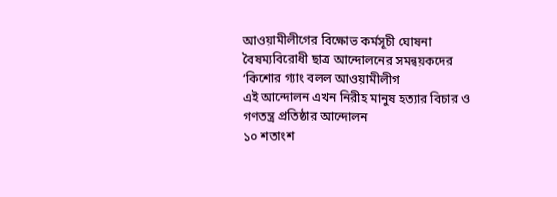আওয়ামীলীগের বিক্ষোভ কর্মসূচী ঘোষনা
বৈষম্যবিরোধী ছাত্র আন্দোলনের সমন্বয়কদের ‘কিশোর গ্যাং বলল আওয়ামীলীগ
এই আন্দোলন এখন নিরীহ মানুষ হত্যার বিচার ও গণতন্ত্র প্রতিষ্ঠার আন্দোলন
১০ শতাংশ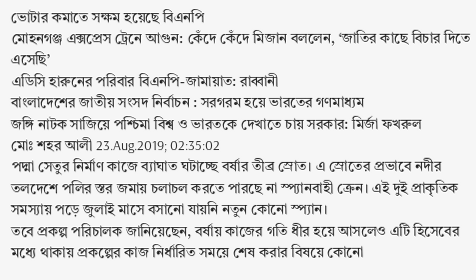ভোটার কমাতে সক্ষম হয়েছে বিএনপি
মোহনগঞ্জ এক্সপ্রেস ট্রেনে আগুন: কেঁদে কেঁদে মিজান বললেন, ‘জাতির কাছে বিচার দিতে এসেছি’
এডিসি হারুনের পরিবার বিএনপি-জামায়াত: রাব্বানী
বাংলাদেশের জাতীয় সংসদ নির্বাচন : সরগরম হয়ে ভারতের গণমাধ্যম
জঙ্গি নাটক সাজিয়ে পশ্চিমা বিশ্ব ও ভারতকে দেখাতে চায় সরকার: মির্জা ফখরুল
মোঃ শহর আলী 23.Aug.2019; 02:35:02
পদ্মা সেতুর নির্মাণ কাজে ব্যাঘাত ঘটাচ্ছে বর্ষার তীব্র স্রোত। এ স্রোতের প্রভাবে নদীর তলদেশে পলির স্তর জমায় চলাচল করতে পারছে না স্প্যানবাহী ক্রেন। এই দুই প্রাকৃতিক সমস্যায় পড়ে জুলাই মাসে বসানো যায়নি নতুন কোনো স্প্যান।
তবে প্রকল্প পরিচালক জানিয়েছেন, বর্ষায় কাজের গতি ধীর হয়ে আসলেও এটি হিসেবের মধ্যে থাকায় প্রকল্পের কাজ নির্ধারিত সময়ে শেষ করার বিষয়ে কোনো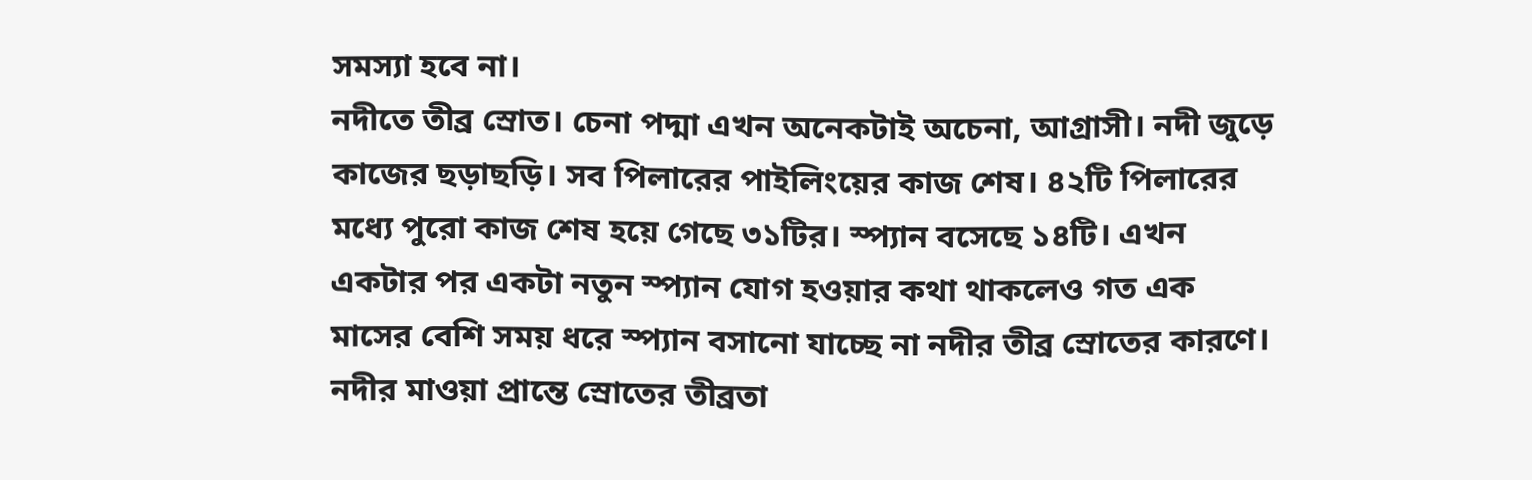সমস্যা হবে না।
নদীতে তীব্র স্রোত। চেনা পদ্মা এখন অনেকটাই অচেনা, আগ্রাসী। নদী জুড়ে কাজের ছড়াছড়ি। সব পিলারের পাইলিংয়ের কাজ শেষ। ৪২টি পিলারের মধ্যে পুরো কাজ শেষ হয়ে গেছে ৩১টির। স্প্যান বসেছে ১৪টি। এখন একটার পর একটা নতুন স্প্যান যোগ হওয়ার কথা থাকলেও গত এক মাসের বেশি সময় ধরে স্প্যান বসানো যাচ্ছে না নদীর তীব্র স্রোতের কারণে। নদীর মাওয়া প্রান্তে স্রোতের তীব্রতা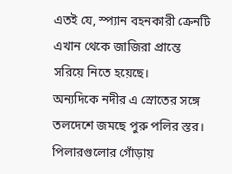এতই যে, স্প্যান বহনকারী ক্রেনটি এখান থেকে জাজিরা প্রান্তে সরিয়ে নিতে হয়েছে।
অন্যদিকে নদীর এ স্রোতের সঙ্গে তলদেশে জমছে পুরু পলির স্তর। পিলারগুলোর গোঁড়ায়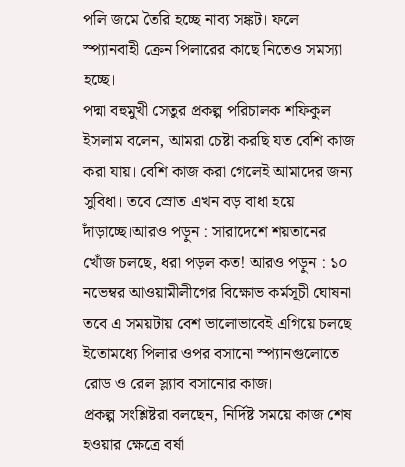পলি জমে তৈরি হচ্ছে নাব্য সঙ্কট। ফলে স্প্যানবাহী ক্রেন পিলারের কাছে নিতেও সমস্যা হচ্ছে।
পদ্মা বহুমুখী সেতুর প্রকল্প পরিচালক শফিকুল ইসলাম বলেন, আমরা চেষ্টা করছি যত বেশি কাজ করা যায়। বেশি কাজ করা গেলেই আমাদের জন্য সুবিধা। তবে স্রোত এখন বড় বাধা হয়ে দাঁড়াচ্ছে।আরও পড়ুন : সারাদেশে শয়তানের খোঁজ চলছে, ধরা পড়ল কত! আরও পড়ুন : ১০ নভেম্বর আওয়ামীলীগের বিক্ষোভ কর্মসূচী ঘোষনা
তবে এ সময়টায় বেশ ভালোভাবেই এগিয়ে চলছে ইতোমধ্যে পিলার ওপর বসানো স্প্যানগুলোতে রোড ও রেল স্ল্যাব বসানোর কাজ।
প্রকল্প সংশ্লিষ্টরা বলছেন, নির্দিষ্ট সময়ে কাজ শেষ হওয়ার ক্ষেত্রে বর্ষা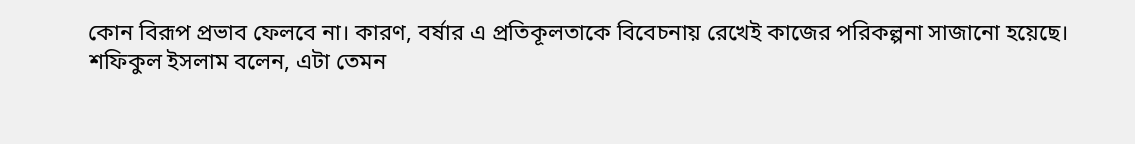কোন বিরূপ প্রভাব ফেলবে না। কারণ, বর্ষার এ প্রতিকূলতাকে বিবেচনায় রেখেই কাজের পরিকল্পনা সাজানো হয়েছে।
শফিকুল ইসলাম বলেন, এটা তেমন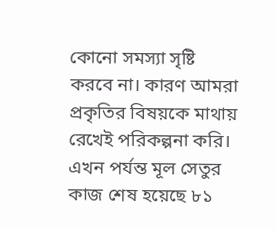কোনো সমস্যা সৃষ্টি করবে না। কারণ আমরা প্রকৃতির বিষয়কে মাথায় রেখেই পরিকল্পনা করি।
এখন পর্যন্ত মূল সেতুর কাজ শেষ হয়েছে ৮১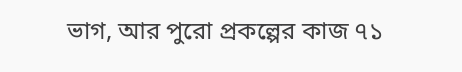ভাগ, আর পুরো প্রকল্পের কাজ ৭১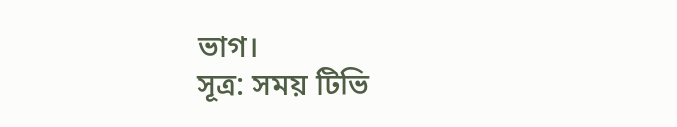ভাগ।
সূত্র: সময় টিভি